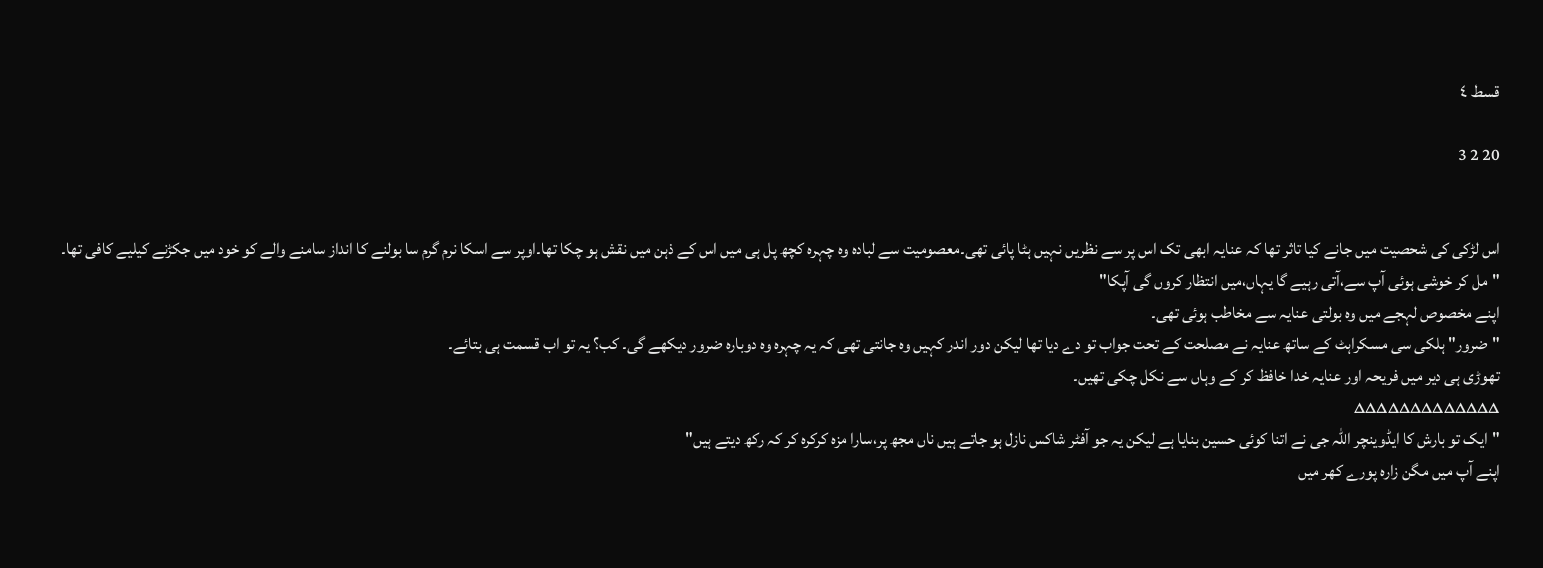قسط ٤

20 2 3


اس لڑکی کی شحصیت میں جانے کیا تاثر تھا کہ عنایہ ابھی تک اس پر سے نظریں نہیں ہٹا پائی تھی۔معصومیت سے لبادہ وہ چہرہ کچھ پل ہی میں اس کے ذہن میں نقش ہو چکا تھا۔اوپر سے اسکا نرم گرم سا بولنے کا انداز سامنے والے کو خود میں جکڑنے کیلیے کافی تھا۔
"مل کر خوشی ہوئی آپ سے،آتی رہیے گا یہاں،میں انتظار کروں گی آپکا"
اپنے مخصوص لہجے میں وہ بولتی عنایہ سے مخاطب ہوئی تھی۔
"ضرور" ہلکی سی مسکراہٹ کے ساتھ عنایہ نے مصلحت کے تحت جواب تو دے دیا تھا لیکن دور اندر کہیں وہ جانتی تھی کہ یہ چہرہ وہ دوبارہ ضرور دیکھے گی۔ کب؟ یہ تو اب قسمت ہی بتائے۔
تھوڑی ہی دیر میں فریحہ اور عنایہ خدا خافظ کر کے وہاں سے نکل چکی تھیں۔
∆∆∆∆∆∆∆∆∆∆∆∆∆
"ایک تو بارش کا ایڈوینچر اللہ جی نے اتنا کوئی حسین بنایا ہے لیکن یہ جو آفٹر شاکس نازل ہو جاتے ہیں ناں مجھ پر،سارا مزہ کرکرہ کر کہ رکھ دیتے ہیں"
اپنے آپ میں مگن زارہ پورے کھر میں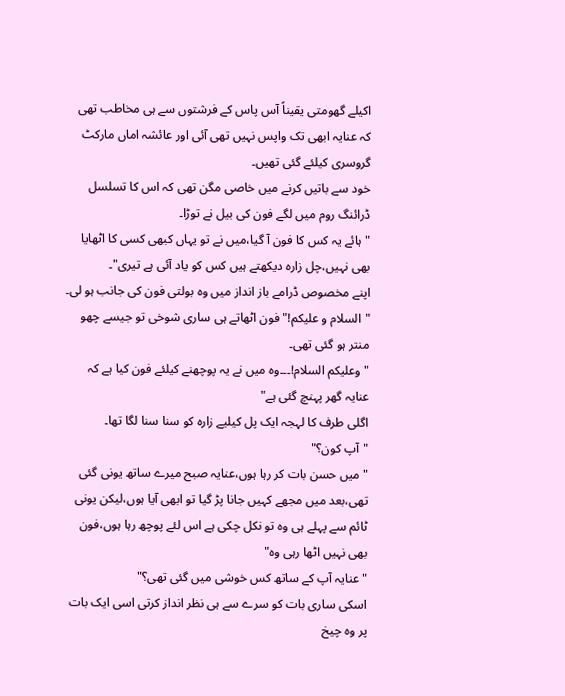اکیلے گھومتی یقیناً آس پاس کے فرشتوں سے ہی مخاطب تھی کہ عنایہ ابھی تک واپس نہیں تھی آئی اور عائشہ اماں مارکٹ گروسری کیلئے گئی تھیں۔
خود سے باتیں کرنے میں خاصی مگن تھی کہ اس کا تسلسل ڈرائنگ روم میں لگے فون کی بیل نے توڑا۔
"ہائے یہ کس کا فون آ گیا،میں نے تو یہاں کبھی کسی کا اٹھایا بھی نہیں،چل زارہ دیکھتے ہیں کس کو یاد آئی ہے تیری"۔
اپنے مخصوص ڈرامے باز انداز میں وہ بولتی فون کی جانب ہو لی۔
"السلام و علیکم!" فون اٹھاتے ہی ساری شوخی تو جیسے چھو منتر ہو گئی تھی۔
"وعلیکم السلام!۔۔۔وہ میں نے یہ پوچھنے کیلئے فون کیا ہے کہ عنایہ گھر پہنچ گئی ہے"
اگلی طرف کا لہجہ ایک پل کیلیے زارہ کو سنا سنا لگا تھا۔
"آپ کون؟"
"میں حسن بات کر رہا ہوں،عنایہ صبح میرے ساتھ یونی گئی تھی،بعد میں مجھے کہیں جانا پڑ گیا تو ابھی آیا ہوں،لیکن یونی ٹائم سے پہلے ہی وہ تو نکل چکی ہے اس لئے پوچھ رہا ہوں،فون بھی نہیں اٹھا رہی وہ"
"عنایہ آپ کے ساتھ کس خوشی میں گئی تھی؟"
اسکی ساری بات کو سرے سے ہی نظر انداز کرتی اسی ایک بات پر وہ چیخ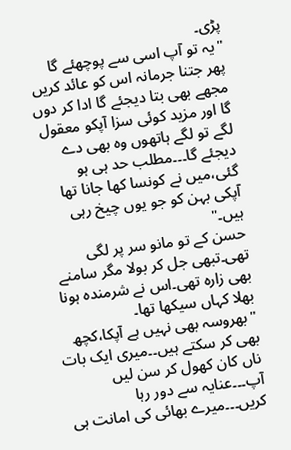پڑی۔
"یہ تو آپ اسی سے پوچھئے گا پھر جتنا جرمانہ اس کو عائد کریں مجھے بھی بتا دیجئے گا ادا کر دوں گا اور مزید کوئی سزا آپکو معقول لگے تو لگے ہاتھوں وہ بھی دے دیجئے گا۔۔۔مطلب حد ہی ہو گئی،میں نے کونسا کھا جانا تھا آپکی بہن کو جو یوں چیخ رہی ہیں۔"
حسن کے تو مانو سر پر لگی تھی۔تبھی جل کر بولا مگر سامنے بھی زارہ تھی۔اس نے شرمندہ ہونا بھلا کہاں سیکھا تھا۔
"بھروسہ بھی نہیں ہے آپکا،کچھ بھی کر سکتے ہیں۔۔میری ایک بات ناں کان کھول کر سن لیں آپ۔۔۔عنایہ سے دور رہا کریں۔۔۔میرے بھائی کی امانت ہی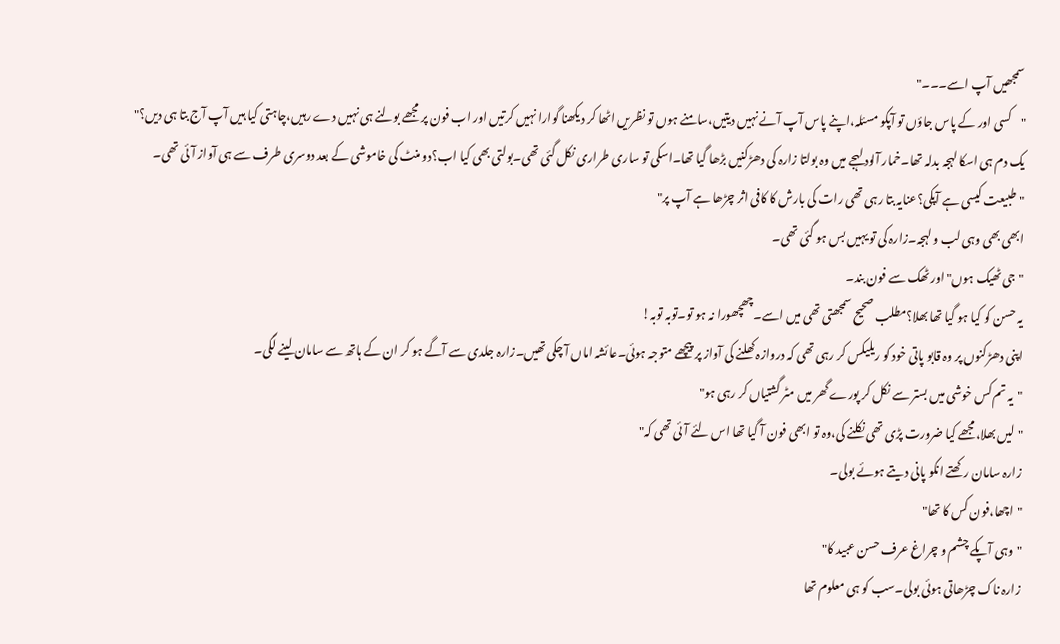سمجھیں آپ اسے۔۔۔"
"کسی اور کے پاس جاؤں تو آپکو مسئلہ،اپنے پاس آپ آنے نہیں دیتیں،سامنے ہوں تو نظریں اٹھا کر دیکھنا گوارا نہیں کرتیں اور اب فون پر مجھے بولنے ہی نہیں دے رہیں،چاہتی کیا ہیں آپ آج بتا ہی دیں؟"
یک دم ہی اسکا لہجہ بدلہ تھا۔خمار آلود لہجے میں وہ بولتا زارہ کی دھڑکنیں بڑھا گیا تھا۔اسکی تو ساری طراری نکل گئی تھی۔بولتی بھی کیا اب؟دو منٹ کی خاموشی کے بعد دوسری طرف سے ہی آواز آئی تھی۔
"طبیعت کیسی ہے آپکی؟عنایہ بتا رہی تھی رات کی بارش کا کافی اثر چڑھا ہے آپ پر"
ابھی بھی وہی لب و لہجہ۔زارہ کی تو یہیں بس ہو گئی تھی۔
"جی ٹھیک ہوں" اور ٹھک سے فون بند۔
یہ حسن کو کیا ہو گیا تھا بھلا؟مطلب صحیح سمجھتی تھی میں اسے۔چھچھورا نہ ہو تو۔توبہ توبہ!
اپنی دھڑکنوں پر وہ قابو پاتی خود کو ریلیکس کر رہی تھی کہ دروازہ کھلنے کی آواز پر پیچھے متوجہ ہوئی۔عائشہ اماں آ چکی تھیں۔زارہ جلدی سے آگے ہو کر ان کے ہاتھ سے سامان لینے لگی۔
"یہ تم کس خوشی میں بستر سے نکل کر پورے گھر میں مٹر گشتیاں کر رہی ہو"
"لیں بھلا،مجھے کیا ضرورت پڑی تھی نکلنے کی،وہ تو ابھی فون آ گیا تھا اس لئے آئی تھی کہ"
زارہ سامان رکھتے انکو پانی دیتے ہوئے بولی۔
"اچھا،فون کس کا تھا"
"وہی آپکے چشم و چراغ عرف حسن عبید کا"
زارہ ناک چڑھاتی ہوئی بولی۔سب کو ہی معلوم تھا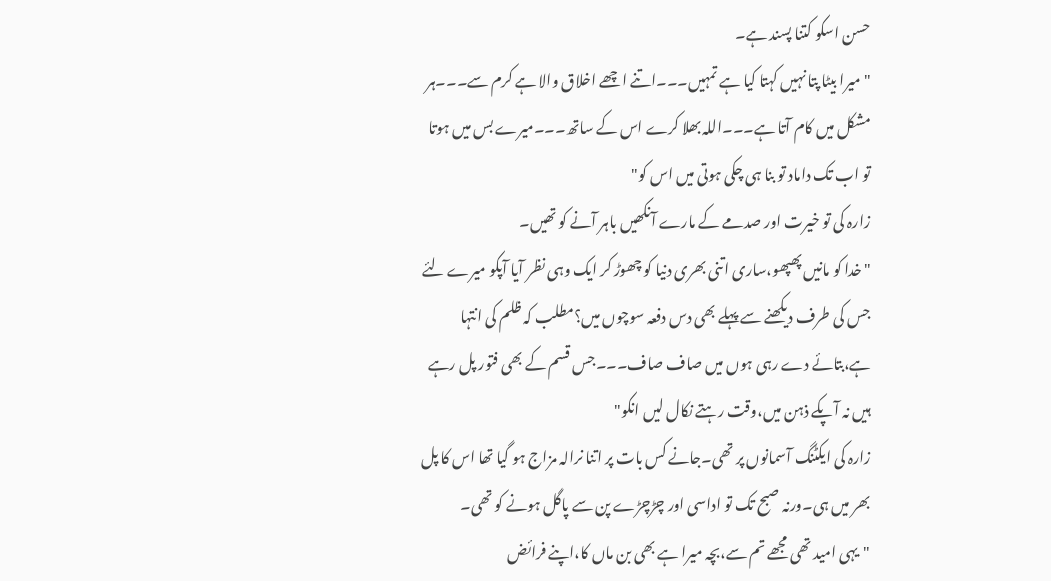حسن اسکو کتنا پسند ہے۔
"میرا بیٹا پتا نہیں کہتا کیا ہے تمہیں۔۔۔اتنے اچھے اخلاق والا ہے کرم سے۔۔۔ہر مشکل میں کام آتا ہے۔۔۔اللہ بھلا کرے اس کے ساتھ۔۔۔میرے بس میں ہوتا تو اب تک داماد تو بنا ہی چکی ہوتی میں اس کو"
زارہ کی تو خیرت اور صدمے کے مارے آنکھیں باہر آنے کو تھیں۔
"خدا کو مانیں پھپھو،ساری اتنی بھری دنیا کو چھوڑ کر ایک وہی نظر آیا آپکو میرے لئے جس کی طرف دیکھنے سے پہلے بھی دس دفعہ سوچوں میں؟مطلب کہ ظلم کی انتہا ہے،بتائے دے رہی ہوں میں صاف صاف۔۔۔جس قسم کے بھی فتور پل رہے ہیں نہ آپکے ذہن میں،وقت رہتے نکال لیں انکو"
زارہ کی ایکٹنگ آسمانوں پر تھی۔جانے کس بات پر اتنا نرالہ مزاج ہو گیا تھا اس کا پل بھر میں ہی۔ورنہ صبح تک تو اداسی اور چڑچڑے پن سے پاگل ہونے کو تھی۔
"یہی امید تھی مجھے تم سے،بچہ میرا ہے بھی بن ماں کا،اپنے فرائض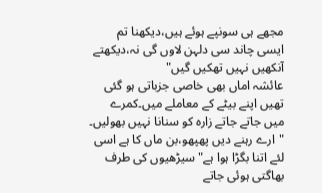مجھے ہی سونپے ہوئے ہیں،دیکھنا تم ایسی چاند سی دلہن لاوں گی نہ،دیکھتے آنکھیں نہیں تھکیں گیں"
عائشہ اماں بھی خاصی جزباتی ہو گئی تھیں اپنے بیٹے کے معاملے میں۔کمرے میں جاتے جاتے زارہ کو سنانا نہیں بھولیں۔
"ارے رہنے دیں پھپھو،بن ماں کا ہے اسی لئے اتنا بگڑا ہوا ہے" سیڑھیوں کی طرف بھاگتی ہوئی جاتے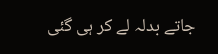جاتے بدلہ لے کر ہی گئی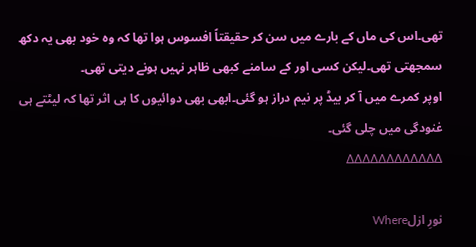تھی۔اس کی ماں کے بارے میں سن کر حقیقتاً افسوس ہوا تھا کہ وہ خود بھی یہ دکھ سمجھتی تھی۔لیکن کسی اور کے سامنے کبھی ظاہر نہیں ہونے دیتی تھی۔
اوپر کمرے میں آ کر بیڈ پر نیم دراز ہو گئی۔ابھی بھی دوائیوں کا ہی اثر تھا کہ لیٹتے ہی غنودگی میں چلی گئی۔
∆∆∆∆∆∆∆∆∆∆∆∆

نورِ ازلWhere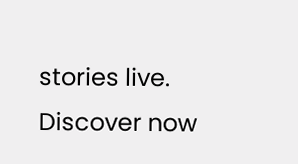stories live. Discover now